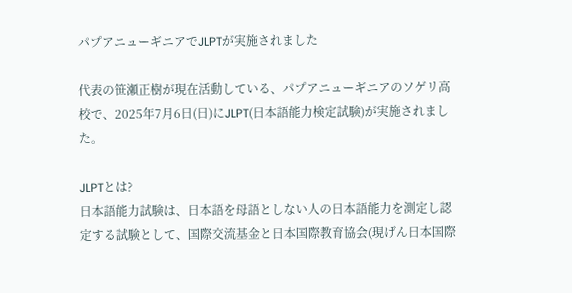パプアニューギニアでJLPTが実施されました

代表の笹瀬正樹が現在活動している、パプアニューギニアのソゲリ高校で、2025年7月6日(日)にJLPT(日本語能力検定試験)が実施されました。

JLPTとは?
日本語能力試験は、日本語を母語としない人の日本語能力を測定し認定する試験として、国際交流基金と日本国際教育協会(現げん日本国際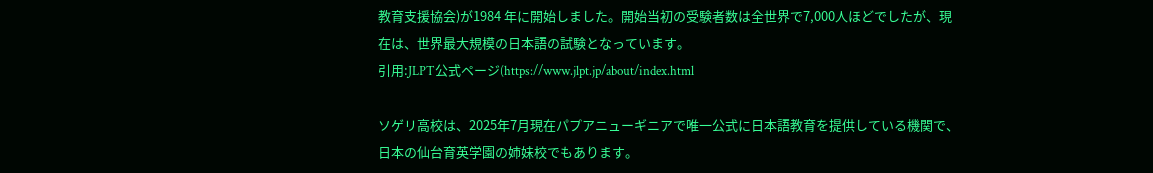教育支援協会)が1984 年に開始しました。開始当初の受験者数は全世界で7,000人ほどでしたが、現在は、世界最大規模の日本語の試験となっています。
引用:JLPT公式ページ(https://www.jlpt.jp/about/index.html

ソゲリ高校は、2025年7月現在パプアニューギニアで唯一公式に日本語教育を提供している機関で、日本の仙台育英学園の姉妹校でもあります。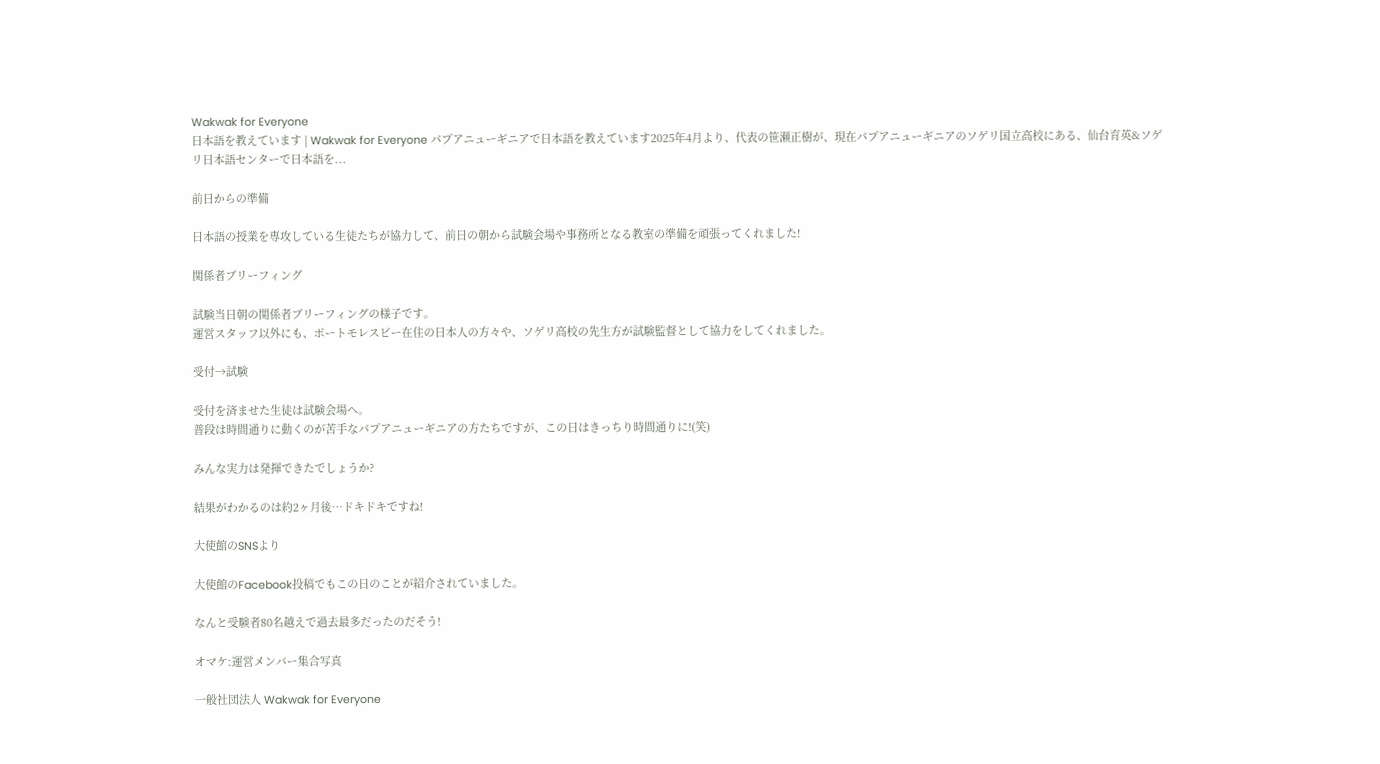Wakwak for Everyone
日本語を教えています | Wakwak for Everyone パプアニューギニアで日本語を教えています2025年4月より、代表の笹瀬正樹が、現在パプアニューギニアのソゲリ国立高校にある、仙台育英&ソゲリ日本語センターで日本語を...

前日からの準備

日本語の授業を専攻している生徒たちが協力して、前日の朝から試験会場や事務所となる教室の準備を頑張ってくれました!

関係者ブリーフィング

試験当日朝の関係者ブリーフィングの様子です。
運営スタッフ以外にも、ポートモレスビー在住の日本人の方々や、ソゲリ高校の先生方が試験監督として協力をしてくれました。

受付→試験

受付を済ませた生徒は試験会場へ。
普段は時間通りに動くのが苦手なパプアニューギニアの方たちですが、この日はきっちり時間通りに!(笑)

みんな実力は発揮できたでしょうか?

結果がわかるのは約2ヶ月後…ドキドキですね!

大使館のSNSより

大使館のFacebook投稿でもこの日のことが紹介されていました。

なんと受験者80名越えで過去最多だったのだそう!

オマケ:運営メンバー集合写真

一般社団法人 Wakwak for Everyone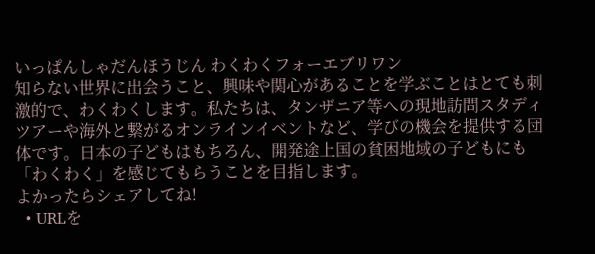いっぱんしゃだんほうじん わくわくフォーエブリワン
知らない世界に出会うこと、興味や関心があることを学ぶことはとても刺激的で、わくわくします。私たちは、タンザニア等への現地訪問スタディツアーや海外と繋がるオンラインイベントなど、学びの機会を提供する団体です。日本の子どもはもちろん、開発途上国の貧困地域の子どもにも「わくわく」を感じてもらうことを目指します。
よかったらシェアしてね!
  • URLを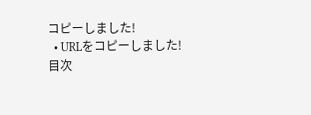コピーしました!
  • URLをコピーしました!
目次